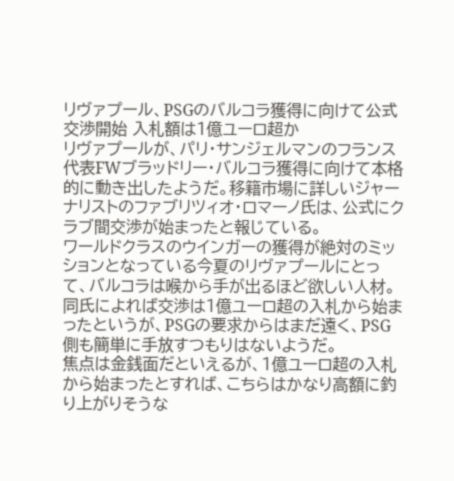リヴァプール、PSGのバルコラ獲得に向けて公式交渉開始 入札額は1億ユーロ超か
リヴァプールが、パリ・サンジェルマンのフランス代表FWブラッドリー・バルコラ獲得に向けて本格的に動き出したようだ。移籍市場に詳しいジャーナリストのファブリツィオ・ロマーノ氏は、公式にクラブ間交渉が始まったと報じている。
ワールドクラスのウインガーの獲得が絶対のミッションとなっている今夏のリヴァプールにとって、バルコラは喉から手が出るほど欲しい人材。同氏によれば交渉は1億ユーロ超の入札から始まったというが、PSGの要求からはまだ遠く、PSG側も簡単に手放すつもりはないようだ。
焦点は金銭面だといえるが、1億ユーロ超の入札から始まったとすれば、こちらはかなり高額に釣り上がりそうな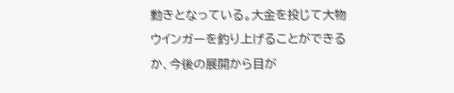動きとなっている。大金を投じて大物ウインガーを釣り上げることができるか、今後の展開から目が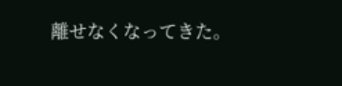離せなくなってきた。